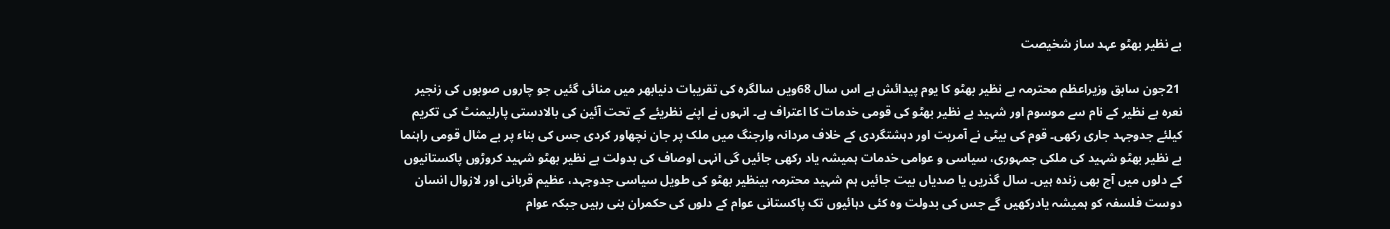بے نظیر بھٹو عہد ساز شخیصت

 21جون سابق وزیراعظم محترمہ بے نظیر بھٹو کا یوم پیدائش ہے اس سال 68ویں سالگرہ کی تقریبات دنیابھر میں منائی گئیں جو چاروں صوبوں کی زنجیر نعرہ بے نظیر کے نام سے موسوم اور شہید بے نظیر بھٹو کی قومی خدمات کا اعتراف ہے۔ انہوں نے اپنے نظریئے کے تحت آئین کی بالادستی پارلیمنٹ کی تکریم کیلئے جدوجہد جاری رکھی۔ قوم کی بیٹی نے آمریت اور دہشتگردی کے خلاف مردانہ وارجنگ میں ملک پر جان نچھاور کردی جس کی بناء پر بے مثال قومی راہنما بے نظیر بھٹو شہید کی ملکی جمہوری، سیاسی و عوامی خدمات ہمیشہ یاد رکھی جائیں گی انہی اوصاف کی بدولت بے نظیر بھٹو شہید کروڑوں پاکستانیوں کے دلوں میں آج بھی زندہ ہیں۔ سال گذریں یا صدیاں بیت جائیں ہم شہید محترمہ بینظیر بھٹو کی طویل سیاسی جدوجہد، عظیم قربانی اور لازوال انسان دوست فلسفہ کو ہمیشہ یادرکھیں گے جس کی بدولت وہ کئی دہائیوں تک پاکستانی عوام کے دلوں کی حکمران بنی رہیں جبکہ عوام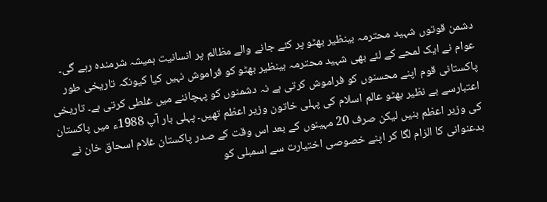دشمن قوتوں شہید محترمہ بینظیر بھٹو پر کئے جانے والے مظالم پر انسانیت ہمیشہ شرمندہ رہے گی۔ عوام نے ایک لمحے کے لئے بھی شہید محترمہ بینظیر بھٹو کو فراموش نہیں کیا کیونکہ تاریخی طور پاکستانی قوم اپنے محسنوں کو فراموش کرتی ہے نہ دشمنوں کو پہچاننے میں غلطی کرتی ہے۔ تاریخی اعتبارسے بے نظیر بھٹو عالم اسلام کی پہلی خاتون وزیر اعظم تھیں۔ پہلی بار آپ 1988ء میں پاکستان کی وزیر اعظم بنیں لیکن صرف 20 مہینوں کے بعد اس وقت کے صدر پاکستان غلام اسحاق خان نے بدعنوانی کا الزام لگا کر اپنے خصوصی اختیارت سے اسمبلی کو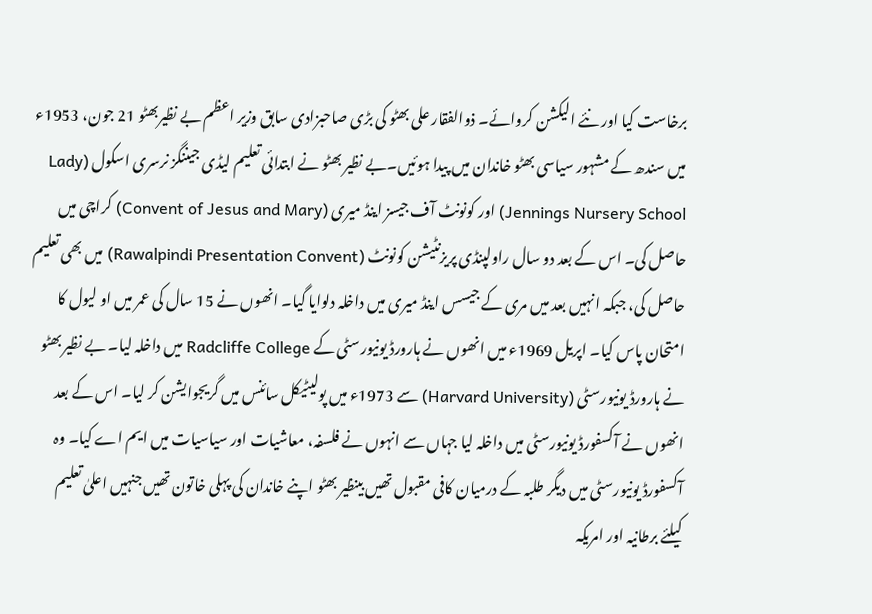برخاست کیا اور نئے الیکشن کروائے۔ ذوالفقار علی بھٹو کی بڑی صاحبزادی سابق وزیر اعظم بے نظیربھٹو 21 جون، 1953ء میں سندھ کے مشہور سیاسی بھٹو خاندان میں پیدا ہوئیں۔بے نظیر بھٹو نے ابتدائی تعلیم لیڈی جیننگز نرسری اسکول (Lady Jennings Nursery School) اور کونونٹ آف جیسز اینڈ میری (Convent of Jesus and Mary) کراچی میں حاصل کی۔ اس کے بعد دو سال راولپنڈی پریزنٹیشن کونونٹ (Rawalpindi Presentation Convent) میں بھی تعلیم حاصل کی، جبکہ انہیں بعد میں مری کے جیسس اینڈ میری میں داخلہ دلوایا گیا۔ انھوں نے 15 سال کی عمر میں او لیول کا امتحان پاس کیا۔ اپریل 1969ء میں انھوں نے ہارورڈ یونیورسٹی کے Radcliffe College میں داخلہ لیا۔ بے نظیر بھٹو نے ہارورڈ یونیورسٹی (Harvard University) سے 1973ء میں پولیٹیکل سائنس میں گریجوایشن کر لیا۔ اس کے بعد انھوں نے آکسفورڈ یونیورسٹی میں داخلہ لیا جہاں سے انہوں نے فلسفہ، معاشیات اور سیاسیات میں ایم اے کیا۔ وہ آکسفورڈ یونیورسٹی میں دیگر طلبہ کے درمیان کافی مقبول تھیں بینظیر بھٹو اپنے خاندان کی پہلی خاتون تھیں جنہیں اعلیٰ تعلیم کیلئے برطانیہ اور امریکہ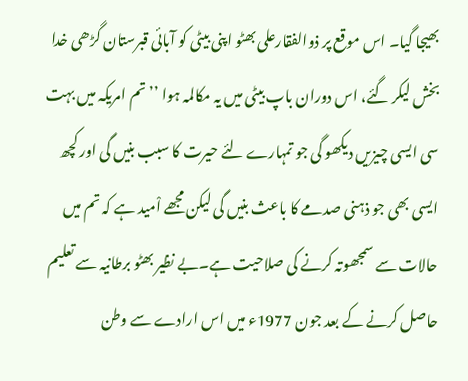بھیجا گیا۔ اس موقع پر ذوالفقارعلی بھٹو اپنی بیٹی کو آبائی قبرستان گڑھی خدا بخش لیکر گئے، اس دوران باپ بیٹی میں یہ مکالمہ ہوا ’’تم امریکہ میں بہت سی ایسی چیزیں دیکھو گی جو تمہارے لئے حیرت کا سبب بنیں گی اور کچھ ایسی بھی جو ذہنی صدمے کا باعث بنیں گی لیکن مجھے اْمید ہے کہ تم میں حالات سے سمجھوتہ کرنے کی صلاحیت ہے۔بے نظیر بھٹو برطانیہ سے تعلیم حاصل کرنے کے بعد جون 1977ء میں اس ارادے سے وطن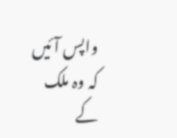واپس آئیں کہ وہ ملک کے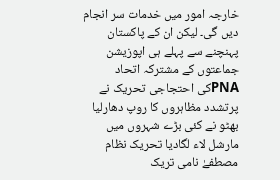خارجہ امور میں خدمات سر انجام دیں گی۔ لیکن ان کے پاکستان پہنچنے سے پہلے ہی اپوزیشن جماعتوں کے مشترکہ اتحاد PNAکی احتجاجی تحریک نے پرتشدد مظاہروں کا روپ دھارلیا بھٹو نے کئی بڑے شہروں میں مارشل لاء لگادیا تحریک نظام مصطفےٰ نامی تریک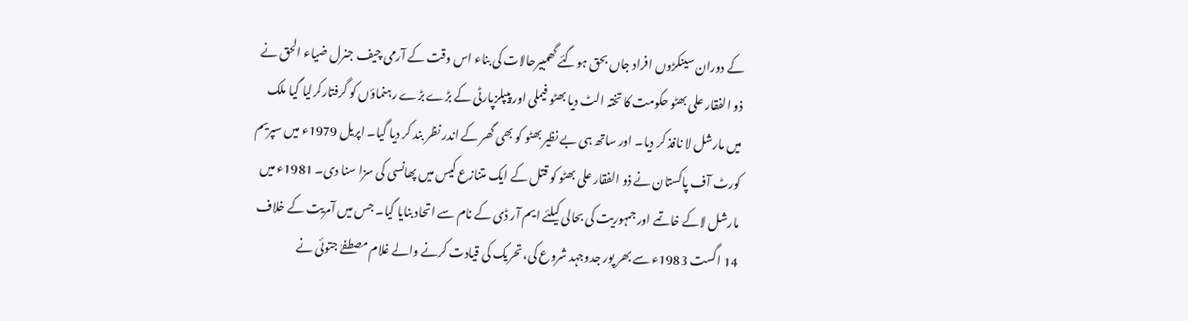کے دوران سینکڑوں افراد جاں بحق ہوگئے گھمبیرحالات کی بناء اس وقت کے آرمی چیف جنرل ضیاء الحق نے ذو الفقار علی بھٹو حکومت کا تختہ الٹ دیا بھٹو فیملی اور پیپلزپارٹی کے بڑے بڑے رہنماؤں کو گرفتارکرلیا گیا ملک میں مارشل لا نافذ کر دیا۔ اور ساتھ ہی بے نظیر بھٹو کو بھی گھر کے اندر نظر بند کر دیا گیا۔ اپریل 1979ء میں سپریم کورٹ آف پاکستان نے ذو الفقار علی بھٹو کو قتل کے ایک متنازع کیس میں پھانسی کی سزا سنا دی۔ 1981ء میں مارشل لاکے خاتمے اور جمہوریت کی بحالی کیلئے ایم آر ڈی کے نام سے اتحاد بنایا گیا۔ جس میں آمریت کے خلاف 14 اگست 1983ء سے بھر پور جدوجہد شروع کی، تحریک کی قیادت کرنے والے غلام مصطفےٰ جتوئی نے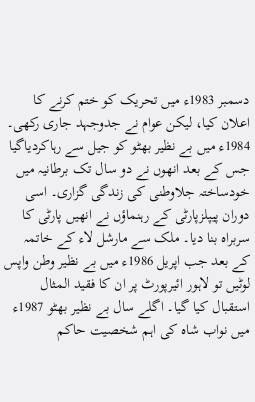دسمبر 1983ء میں تحریک کو ختم کرنے کا اعلان کیا، لیکن عوام نے جدوجہد جاری رکھی۔ 1984ء میں بے نظیر بھٹو کو جیل سے رہاکردیاگیا جس کے بعد انھوں نے دو سال تک برطانیہ میں خودساختہ جلاوطنی کی زندگی گزاری۔ اسی دوران پیپلزپارٹی کے رہنماؤں نے انھیں پارٹی کا سربراہ بنا دیا۔ ملک سے مارشل لاء کے خاتمہ کے بعد جب اپریل 1986ء میں بے نظیر وطن واپس لوٹیں تو لاہور ائیرپورٹ پر ان کا فقید المثال استقبال کیا گیا۔ اگلے سال بے نظیر بھٹو 1987ء میں نواب شاہ کی اہم شخصیت حاکم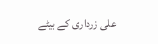علی زرداری کے بیٹے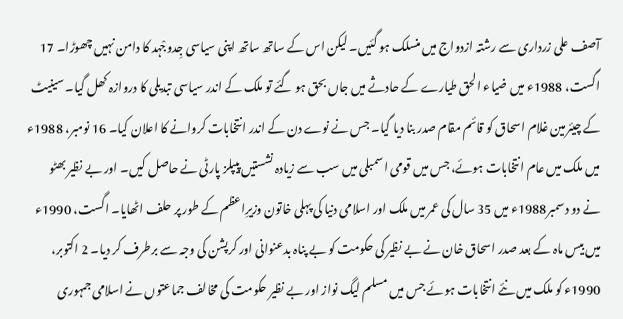آصف علی زرداری سے رشتہ ازدواج میں منسلک ہو گئیں۔ لیکن اس کے ساتھ ساتھ اپنی سیاسی جِدوجْہد کا دامن نہیں چھوڑا۔ 17 اگست، 1988ء میں ضیاء الحق طیارے کے حادثے میں جاں بحق ہو گئے تو ملک کے اندر سیاسی تبدیلی کا دروازہ کھل گیا۔ سینیٹ کے چیئرمین غلام اسحاق کو قائم مقام صدر بنا دیا گیا۔ جس نے نوے دن کے اندر انتخابات کروانے کا اعلان کیا۔ 16 نومبر، 1988ء میں ملک میں عام انتخابات ہوئے، جس میں قومی اسمبلی میں سب سے زیادہ نشستیں پیپلز پارٹی نے حاصل کیں۔ اور بے نظیر بھٹو نے دو دسمبر1988ء میں 35 سال کی عمر میں ملک اور اسلامی دنیا کی پہلی خاتون وزیرِاعظم کے طور پر حلف اٹھایا۔ اگست، 1990ء میں بیس ماہ کے بعد صدر اسحاق خان نے بے نظیر کی حکومت کو بے پناہ بدعنوانی اور کرپشن کی وجہ سے برطرف کر دیا۔ 2 اکتوبر، 1990ء کو ملک میں نئے انتخابات ہوئے جس میں مسلم لیگ نواز اور بے نظیر حکومت کی مخالف جماعتوں نے اسلامی جمہوری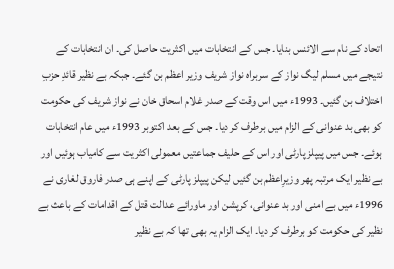اتحاد کے نام سے الائنس بنایا۔ جس کے انتخابات میں اکثریت حاصل کی۔ ان انتخابات کے نتیجے میں مسلم لیگ نواز کے سربراہ نواز شریف وزیر اعظم بن گئے۔ جبکہ بے نظیر قائدِ حزبِ اختلاف بن گئیں۔ 1993ء میں اس وقت کے صدر غلام اسحاق خان نے نواز شریف کی حکومت کو بھی بد عنوانی کے الزام میں برطرف کر دیا۔ جس کے بعد اکتوبر 1993ء میں عام انتخابات ہوئے۔ جس میں پیپلز پارٹی اور اس کے حلیف جماعتیں معمولی اکثریت سے کامیاب ہوئیں اور بے نظیر ایک مرتبہ پھر وزیرِاعظم بن گئیں لیکن پیپلز پارٹی کے اپنے ہی صدر فاروق لغاری نے 1996ء میں بے امنی اور بد عنوانی، کرپشن اور ماورائے عدالت قتل کے اقدامات کے باعث بے نظیر کی حکومت کو برطرف کر دیا۔ ایک الزام یہ بھی تھا کہ بے نظیر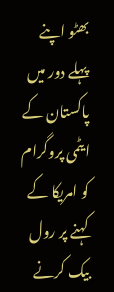بھٹو اپنے پہلے دور میں پاکستان کے ایٹمی پروگرام کو امریکا کے کہنے پر رول بیک کرنے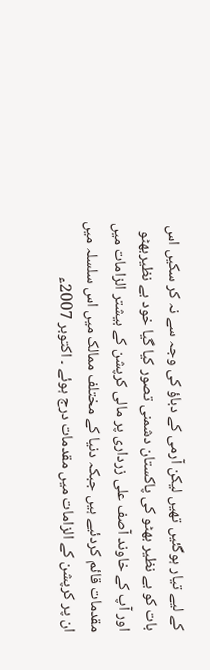کے لیے تیار ہوگئیں تھیں لیکن آرمی کے دباؤ کی وجہ سے نہ کر سکیں اس بات کو بے نظیر بھٹو کی پاکستان دشمنی تصور کیا گیا خود بے نظیربھٹو اور آپ کے خاوند آصف علی زرداری پر مالی کرپشن کے بیشتر الزامات میں مقدمات قائم کردئیے ہیں جبکہ دنیا کے مختلف ممالک میں اس سلسلہ میں ان پر کرپشن کے الزامات میں مقدمات درج ہوئے ۔ اکتوبر 2007ء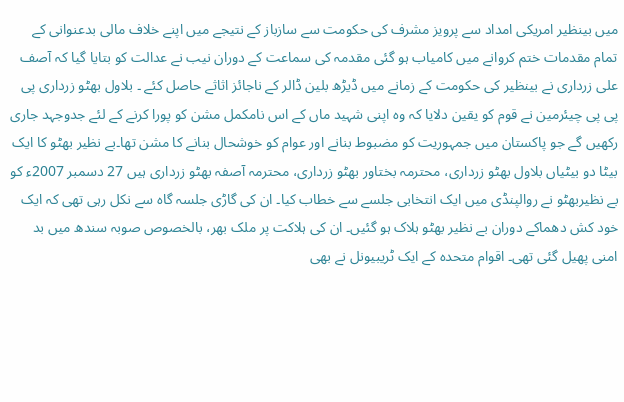میں بینظیر امریکی امداد سے پرویز مشرف کی حکومت سے سازباز کے نتیجے میں اپنے خلاف مالی بدعنوانی کے تمام مقدمات ختم کروانے میں کامیاب ہو گئی مقدمہ کی سماعت کے دوران نیب نے عدالت کو بتایا گیا کہ آصف علی زرداری نے بینظیر کی حکومت کے زمانے میں ڈیڑھ بلین ڈالر کے ناجائز اثاثے حاصل کئے ۔ بلاول بھٹو زرداری پی پی پی چیئرمین نے قوم کو یقین دلایا کہ وہ اپنی شہید ماں کے اس نامکمل مشن کو پورا کرنے کے لئے جدوجہد جاری رکھیں گے جو پاکستان میں جمہوریت کو مضبوط بنانے اور عوام کو خوشحال بنانے کا مشن تھا۔بے نظیر بھٹو کا ایک بیٹا دو بیٹیاں بلاول بھٹو زرداری، محترمہ بختاور بھٹو زرداری، محترمہ آصفہ بھٹو زرداری ہیں 27 دسمبر 2007ء کو بے نظیربھٹو نے روالپنڈی میں ایک انتخابی جلسے سے خطاب کیا۔ ان کی گاڑی جلسہ گاہ سے نکل رہی تھی کہ ایک خود کش دھماکے دوران بے نظیر بھٹو ہلاک ہو گئیں۔ ان کی ہلاکت پر ملک بھر، بالخصوص صوبہ سندھ میں بد امنی پھیل گئی تھی۔ اقوام متحدہ کے ایک ٹریبیونل نے بھی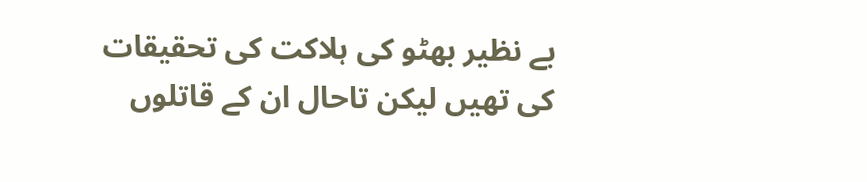بے نظیر بھٹو کی ہلاکت کی تحقیقات کی تھیں لیکن تاحال ان کے قاتلوں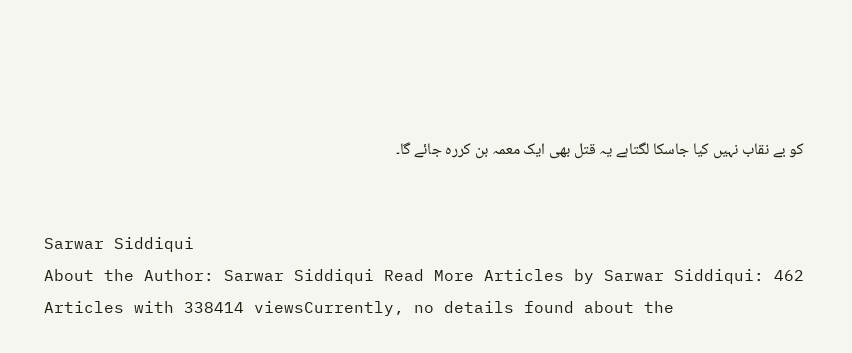کو بے نقاب نہیں کیا جاسکا لگتاہے یہ قتل بھی ایک معمہ بن کررہ جائے گا۔


Sarwar Siddiqui
About the Author: Sarwar Siddiqui Read More Articles by Sarwar Siddiqui: 462 Articles with 338414 viewsCurrently, no details found about the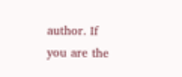author. If you are the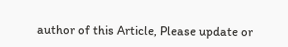author of this Article, Please update or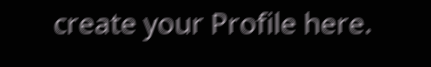create your Profile here.